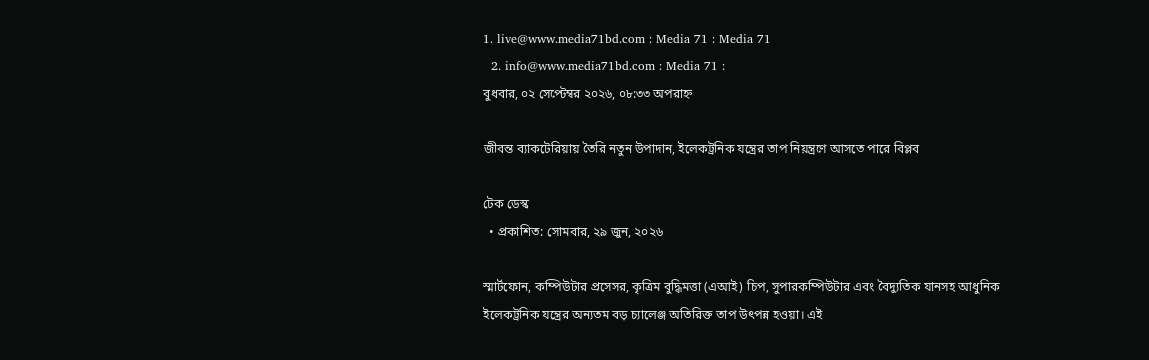1. live@www.media71bd.com : Media 71 : Media 71
  2. info@www.media71bd.com : Media 71 :
বুধবার, ০২ সেপ্টেম্বর ২০২৬, ০৮:৩৩ অপরাহ্ন

জীবন্ত ব্যাকটেরিয়ায় তৈরি নতুন উপাদান, ইলেকট্রনিক যন্ত্রের তাপ নিয়ন্ত্রণে আসতে পারে বিপ্লব

টেক ডেস্ক
  • প্রকাশিত: সোমবার, ২৯ জুন, ২০২৬

স্মার্টফোন, কম্পিউটার প্রসেসর, কৃত্রিম বুদ্ধিমত্তা (এআই) চিপ, সুপারকম্পিউটার এবং বৈদ্যুতিক যানসহ আধুনিক ইলেকট্রনিক যন্ত্রের অন্যতম বড় চ্যালেঞ্জ অতিরিক্ত তাপ উৎপন্ন হওয়া। এই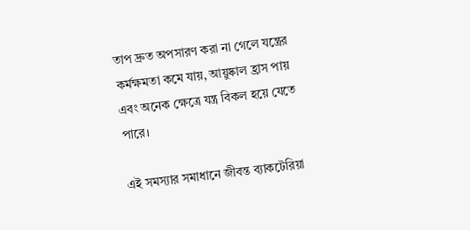তাপ দ্রুত অপসারণ করা না গেলে যন্ত্রের কর্মক্ষমতা কমে যায়, আয়ুষ্কাল হ্রাস পায় এবং অনেক ক্ষেত্রে যন্ত্র বিকল হয়ে যেতে পারে।

এই সমস্যার সমাধানে জীবন্ত ব্যাকটেরিয়া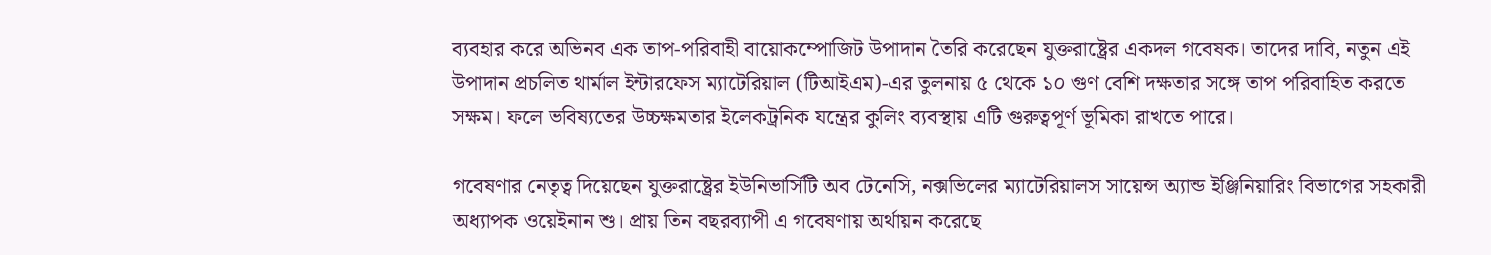ব্যবহার করে অভিনব এক তাপ-পরিবাহী বায়োকম্পোজিট উপাদান তৈরি করেছেন যুক্তরাষ্ট্রের একদল গবেষক। তাদের দাবি, নতুন এই উপাদান প্রচলিত থার্মাল ইন্টারফেস ম্যাটেরিয়াল (টিআইএম)-এর তুলনায় ৫ থেকে ১০ গুণ বেশি দক্ষতার সঙ্গে তাপ পরিবাহিত করতে সক্ষম। ফলে ভবিষ্যতের উচ্চক্ষমতার ইলেকট্রনিক যন্ত্রের কুলিং ব্যবস্থায় এটি গুরুত্বপূর্ণ ভূমিকা রাখতে পারে।

গবেষণার নেতৃত্ব দিয়েছেন যুক্তরাষ্ট্রের ইউনিভার্সিটি অব টেনেসি, নক্সভিলের ম্যাটেরিয়ালস সায়েন্স অ্যান্ড ইঞ্জিনিয়ারিং বিভাগের সহকারী অধ্যাপক ওয়েইনান শু। প্রায় তিন বছরব্যাপী এ গবেষণায় অর্থায়ন করেছে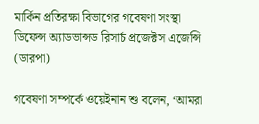মার্কিন প্রতিরক্ষা বিভাগের গবেষণা সংস্থা ডিফেন্স অ্যাডভান্সড রিসার্চ প্রজেক্টস এজেন্সি (ডারপা)

গবেষণা সম্পর্কে ওয়েইনান শু বলেন, ‘আমরা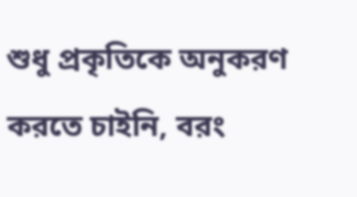শুধু প্রকৃতিকে অনুকরণ করতে চাইনি, বরং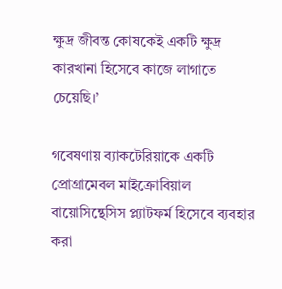ক্ষুদ্র জীবন্ত কোষকেই একটি ক্ষুদ্র কারখানা হিসেবে কাজে লাগাতে চেয়েছি।’

গবেষণায় ব্যাকটেরিয়াকে একটি প্রোগ্রামেবল মাইক্রোবিয়াল বায়োসিন্থেসিস প্ল্যাটফর্ম হিসেবে ব্যবহার করা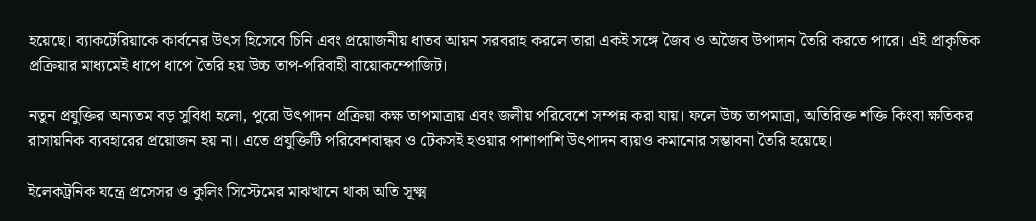হয়েছে। ব্যাকটেরিয়াকে কার্বনের উৎস হিসেবে চিনি এবং প্রয়োজনীয় ধাতব আয়ন সরবরাহ করলে তারা একই সঙ্গে জৈব ও অজৈব উপাদান তৈরি করতে পারে। এই প্রাকৃতিক প্রক্রিয়ার মাধ্যমেই ধাপে ধাপে তৈরি হয় উচ্চ তাপ-পরিবাহী বায়োকম্পোজিট।

নতুন প্রযুক্তির অন্যতম বড় সুবিধা হলো, পুরো উৎপাদন প্রক্রিয়া কক্ষ তাপমাত্রায় এবং জলীয় পরিবেশে সম্পন্ন করা যায়। ফলে উচ্চ তাপমাত্রা, অতিরিক্ত শক্তি কিংবা ক্ষতিকর রাসায়নিক ব্যবহারের প্রয়োজন হয় না। এতে প্রযুক্তিটি পরিবেশবান্ধব ও টেকসই হওয়ার পাশাপাশি উৎপাদন ব্যয়ও কমানোর সম্ভাবনা তৈরি হয়েছে।

ইলেকট্রনিক যন্ত্রে প্রসেসর ও কুলিং সিস্টেমের মাঝখানে থাকা অতি সূক্ষ্ম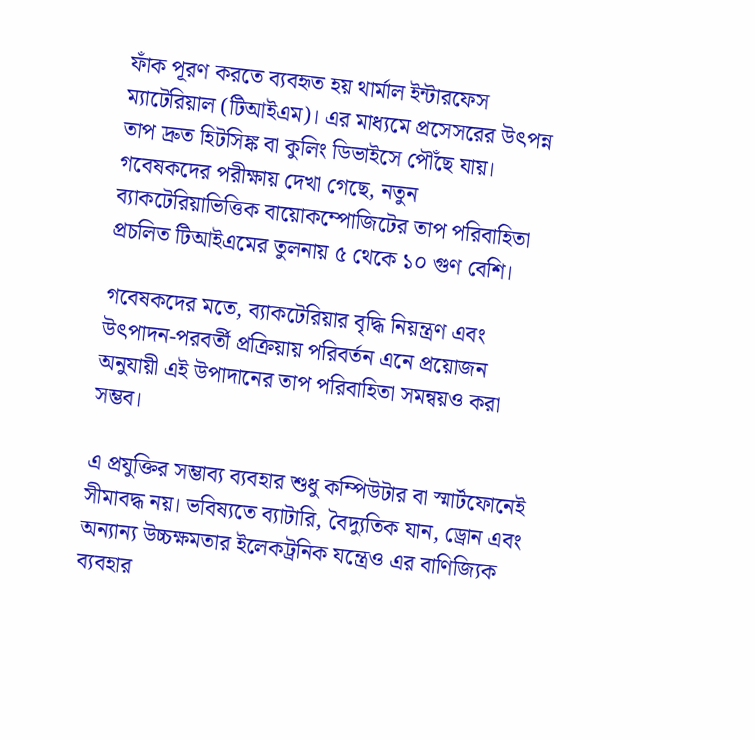ফাঁক পূরণ করতে ব্যবহৃত হয় থার্মাল ইন্টারফেস ম্যাটেরিয়াল (টিআইএম)। এর মাধ্যমে প্রসেসরের উৎপন্ন তাপ দ্রুত হিটসিঙ্ক বা কুলিং ডিভাইসে পৌঁছে যায়। গবেষকদের পরীক্ষায় দেখা গেছে, নতুন ব্যাকটেরিয়াভিত্তিক বায়োকম্পোজিটের তাপ পরিবাহিতা প্রচলিত টিআইএমের তুলনায় ৫ থেকে ১০ গুণ বেশি।

গবেষকদের মতে, ব্যাকটেরিয়ার বৃদ্ধি নিয়ন্ত্রণ এবং উৎপাদন-পরবর্তী প্রক্রিয়ায় পরিবর্তন এনে প্রয়োজন অনুযায়ী এই উপাদানের তাপ পরিবাহিতা সমন্বয়ও করা সম্ভব।

এ প্রযুক্তির সম্ভাব্য ব্যবহার শুধু কম্পিউটার বা স্মার্টফোনেই সীমাবদ্ধ নয়। ভবিষ্যতে ব্যাটারি, বৈদ্যুতিক যান, ড্রোন এবং অন্যান্য উচ্চক্ষমতার ইলেকট্রনিক যন্ত্রেও এর বাণিজ্যিক ব্যবহার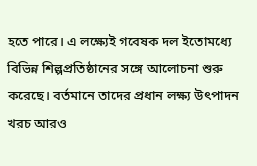হতে পারে। এ লক্ষ্যেই গবেষক দল ইতোমধ্যে বিভিন্ন শিল্পপ্রতিষ্ঠানের সঙ্গে আলোচনা শুরু করেছে। বর্তমানে তাদের প্রধান লক্ষ্য উৎপাদন খরচ আরও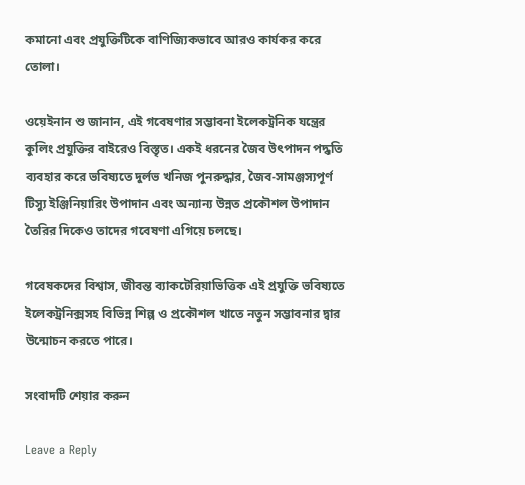কমানো এবং প্রযুক্তিটিকে বাণিজ্যিকভাবে আরও কার্যকর করে তোলা।

ওয়েইনান শু জানান, এই গবেষণার সম্ভাবনা ইলেকট্রনিক যন্ত্রের কুলিং প্রযুক্তির বাইরেও বিস্তৃত। একই ধরনের জৈব উৎপাদন পদ্ধতি ব্যবহার করে ভবিষ্যতে দুর্লভ খনিজ পুনরুদ্ধার, জৈব-সামঞ্জস্যপূর্ণ টিস্যু ইঞ্জিনিয়ারিং উপাদান এবং অন্যান্য উন্নত প্রকৌশল উপাদান তৈরির দিকেও তাদের গবেষণা এগিয়ে চলছে।

গবেষকদের বিশ্বাস, জীবন্ত ব্যাকটেরিয়াভিত্তিক এই প্রযুক্তি ভবিষ্যতে ইলেকট্রনিক্সসহ বিভিন্ন শিল্প ও প্রকৌশল খাতে নতুন সম্ভাবনার দ্বার উন্মোচন করতে পারে।

সংবাদটি শেয়ার করুন

Leave a Reply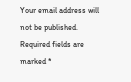Your email address will not be published. Required fields are marked *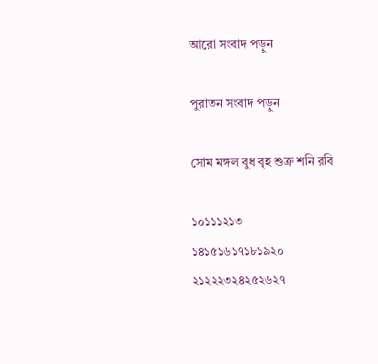আরো সংবাদ পড়ুন

পুরাতন সংবাদ পড়ুন

সোম মঙ্গল বুধ বৃহ শুক্র শনি রবি

১০১১১২১৩
১৪১৫১৬১৭১৮১৯২০
২১২২২৩২৪২৫২৬২৭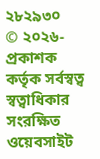২৮২৯৩০
© ২০২৬- প্রকাশক কর্তৃক সর্বস্বত্ব স্বত্বাধিকার সংরক্ষিত
ওয়েবসাইট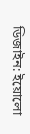ডিজাইন: ইয়োলো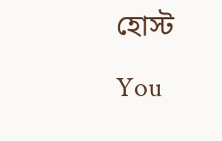হোস্ট

You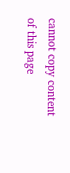cannot copy content of this page